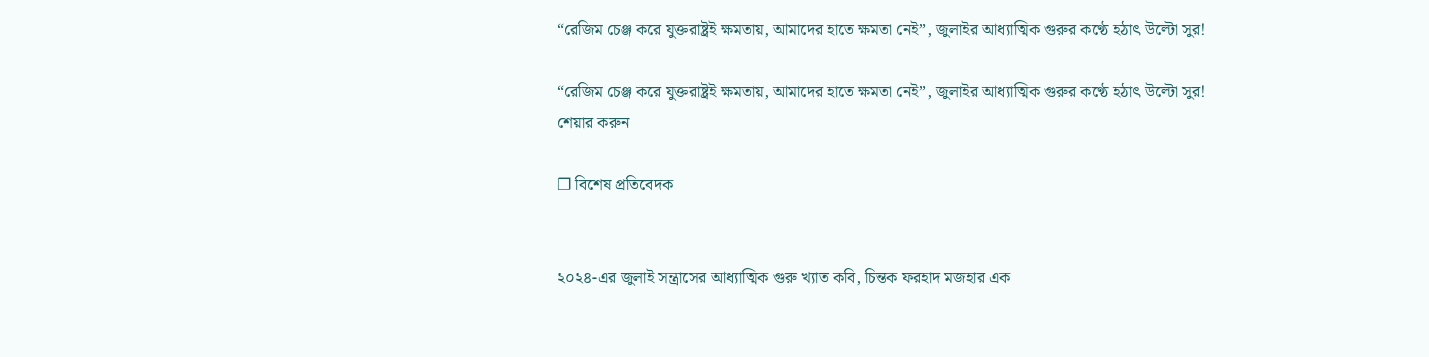“রেজিম চেঞ্জ করে যুক্তরাষ্ট্রই ক্ষমতায়, আমাদের হাতে ক্ষমতা নেই”, জুলাইর আধ্যাত্মিক গুরুর কণ্ঠে হঠাৎ উল্টো সুর!

“রেজিম চেঞ্জ করে যুক্তরাষ্ট্রই ক্ষমতায়, আমাদের হাতে ক্ষমতা নেই”, জুলাইর আধ্যাত্মিক গুরুর কণ্ঠে হঠাৎ উল্টো সুর!
শেয়ার করুন

❐ বিশেষ প্রতিবেদক


২০২৪-এর জুলাই সন্ত্রাসের আধ্যাত্মিক গুরু খ্যাত কবি, চিন্তক ফরহাদ মজহার এক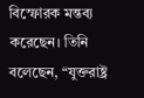বিস্ফোরক মন্তব্য করেছেন। তিনি বলেছেন, “যুক্তরাষ্ট্র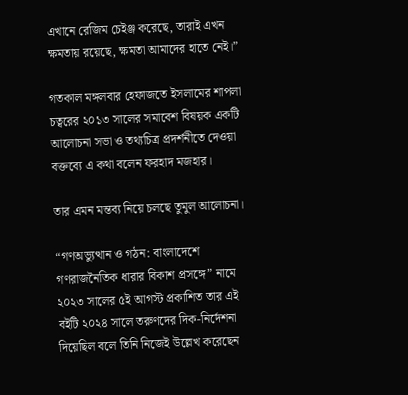এখানে রেজিম চেইঞ্জ করেছে, তারাই এখন ক্ষমতায় রয়েছে, ক্ষমতা আমাদের হাতে নেই।”

গতকাল মঙ্গলবার হেফাজতে ইসলামের শাপলা চত্বরের ২০১৩ সালের সমাবেশ বিষয়ক একটি আলোচনা সভা ও তথ্যচিত্র প্রদর্শনীতে দেওয়া বক্তব্যে এ কথা বলেন ফরহাদ মজহার।

তার এমন মন্তব্য নিয়ে চলছে তুমুল আলোচনা।

“গণঅভ্যুত্থান ও গঠন: বাংলাদেশে গণরাজনৈতিক ধারার বিকাশ প্রসঙ্গে” নামে ২০২৩ সালের ৫ই আগস্ট প্রকাশিত তার এই বইটি ২০২৪ সালে তরুণদের দিক-নির্দেশনা দিয়েছিল বলে তিনি নিজেই উল্লেখ করেছেন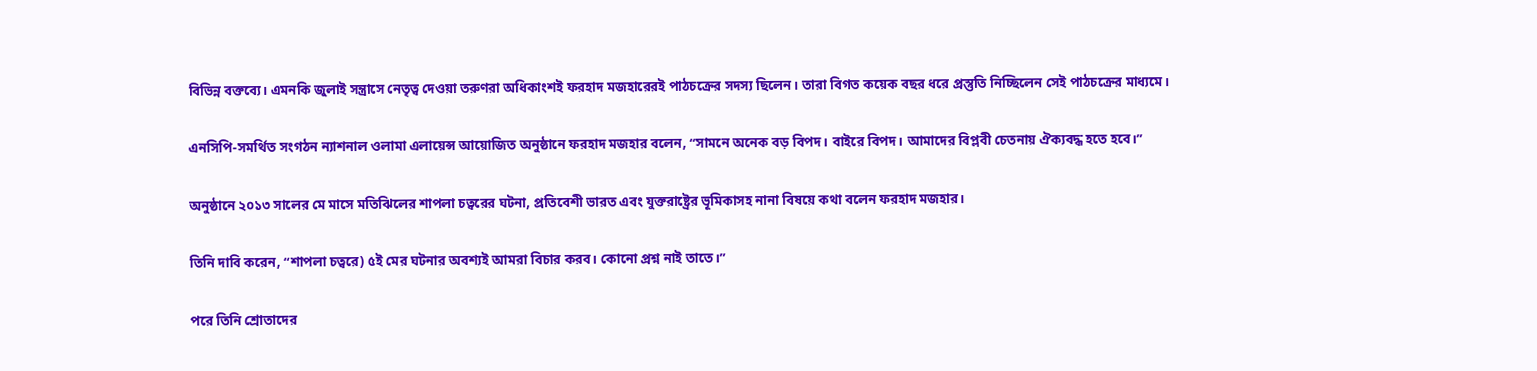বিভিন্ন বক্তব্যে। এমনকি জুলাই সন্ত্রাসে নেতৃত্ব দেওয়া তরুণরা অধিকাংশই ফরহাদ মজহারেরই পাঠচক্রের সদস্য ছিলেন। তারা বিগত কয়েক বছর ধরে প্রস্তুতি নিচ্ছিলেন সেই পাঠচক্রের মাধ্যমে।

এনসিপি-সমর্থিত সংগঠন ন্যাশনাল ওলামা এলায়েন্স আয়োজিত অনুষ্ঠানে ফরহাদ মজহার বলেন, “সামনে অনেক বড় বিপদ। বাইরে বিপদ। আমাদের বিপ্লবী চেতনায় ঐক্যবদ্ধ হতে হবে।”

অনুষ্ঠানে ২০১৩ সালের মে মাসে মতিঝিলের শাপলা চত্বরের ঘটনা, প্রতিবেশী ভারত এবং যুক্তরাষ্ট্রের ভূমিকাসহ নানা বিষয়ে কথা বলেন ফরহাদ মজহার।

তিনি দাবি করেন, “শাপলা চত্বরে) ৫ই মের ঘটনার অবশ্যই আমরা বিচার করব। কোনো প্রশ্ন নাই তাতে।”

পরে তিনি শ্রোতাদের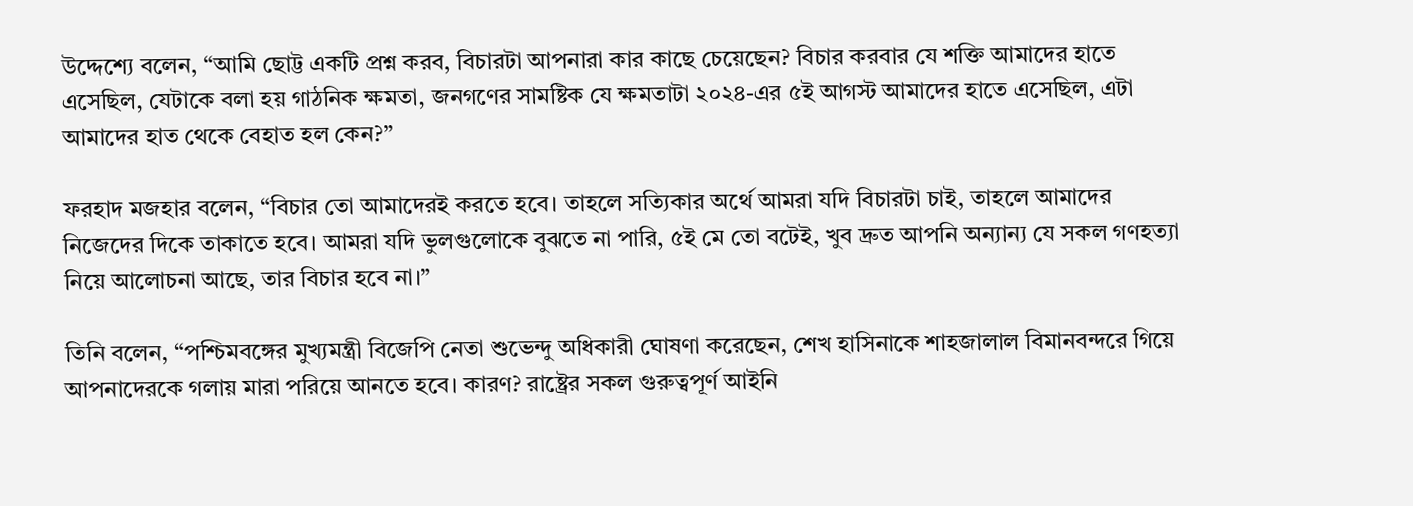উদ্দেশ্যে বলেন, “আমি ছোট্ট একটি প্রশ্ন করব, বিচারটা আপনারা কার কাছে চেয়েছেন? বিচার করবার যে শক্তি আমাদের হাতে এসেছিল, যেটাকে বলা হয় গাঠনিক ক্ষমতা, জনগণের সামষ্টিক যে ক্ষমতাটা ২০২৪-এর ৫ই আগস্ট আমাদের হাতে এসেছিল, এটা আমাদের হাত থেকে বেহাত হল কেন?”

ফরহাদ মজহার বলেন, “বিচার তো আমাদেরই করতে হবে। তাহলে সত্যিকার অর্থে আমরা যদি বিচারটা চাই, তাহলে আমাদের নিজেদের দিকে তাকাতে হবে। আমরা যদি ভুলগুলোকে বুঝতে না পারি, ৫ই মে তো বটেই, খুব দ্রুত আপনি অন্যান্য যে সকল গণহত্যা নিয়ে আলোচনা আছে, তার বিচার হবে না।”

তিনি বলেন, “পশ্চিমবঙ্গের মুখ্যমন্ত্রী বিজেপি নেতা শুভেন্দু অধিকারী ঘোষণা করেছেন, শেখ হাসিনাকে শাহজালাল বিমানবন্দরে গিয়ে আপনাদেরকে গলায় মারা পরিয়ে আনতে হবে। কারণ? রাষ্ট্রের সকল গুরুত্বপূর্ণ আইনি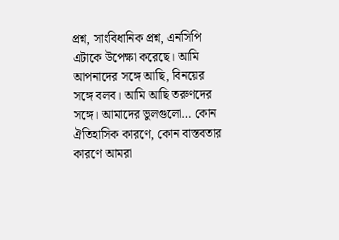প্রশ্ন, সাংবিধানিক প্রশ্ন, এনসিপি এটাকে উপেক্ষা করেছে। আমি আপনাদের সঙ্গে আছি, বিনয়ের সঙ্গে বলব। আমি আছি তরুণদের সঙ্গে। আমাদের ভুলগুলো… কোন ঐতিহাসিক কারণে, কোন বাস্তবতার কারণে আমরা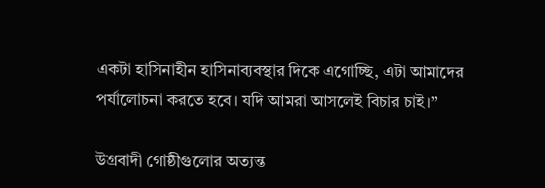একটা হাসিনাহীন হাসিনাব্যবস্থার দিকে এগোচ্ছি, এটা আমাদের পর্যালোচনা করতে হবে। যদি আমরা আসলেই বিচার চাই।”

উগ্রবাদী গোষ্ঠীগুলোর অত্যন্ত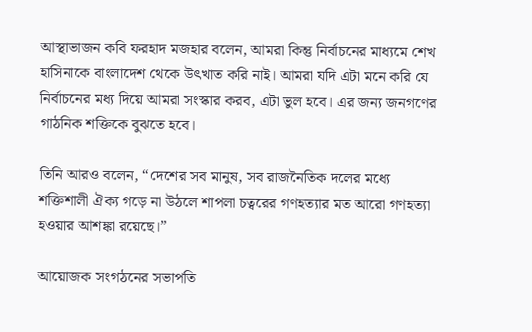আস্থাভাজন কবি ফরহাদ মজহার বলেন, আমরা কিন্তু নির্বাচনের মাধ্যমে শেখ হাসিনাকে বাংলাদেশ থেকে উৎখাত করি নাই। আমরা যদি এটা মনে করি যে নির্বাচনের মধ্য দিয়ে আমরা সংস্কার করব, এটা ভুল হবে। এর জন্য জনগণের গাঠনিক শক্তিকে বুঝতে হবে।

তিনি আরও বলেন, “দেশের সব মানুষ, সব রাজনৈতিক দলের মধ্যে শক্তিশালী ঐক্য গড়ে না উঠলে শাপলা চত্বরের গণহত্যার মত আরো গণহত্যা হওয়ার আশঙ্কা রয়েছে।”

আয়োজক সংগঠনের সভাপতি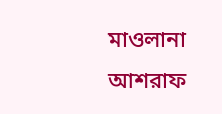মাওলানা আশরাফ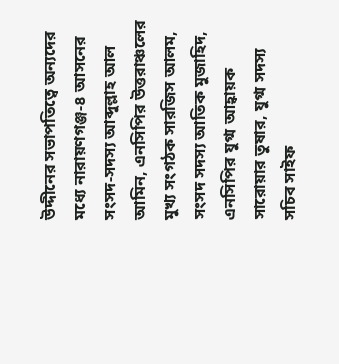উদ্দীনের সভাপতিত্বে অন্যদের মধ্যে নারায়ণগঞ্জ-৪ আসনের সংসদ-সদস্য আব্দুল্লাহ আল আমিন, এনসিপির উত্তরাঞ্চলের মুখ্য সংগঠক সারজিস আলম, সংসদ সদস্য আতিক মুজাহিদ, এনসিপির যুগ্ম আহ্বায়ক সারোয়ার তুষার, যুগ্ম সদস্য সচিব সাইফ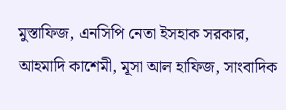মুস্তাফিজ, এনসিপি নেতা ইসহাক সরকার, আহমাদি কাশেমী, মূসা আল হাফিজ, সাংবাদিক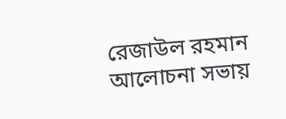রেজাউল রহমান আলোচনা সভায়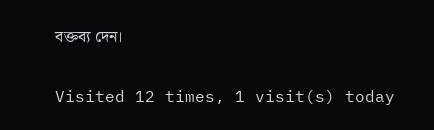বক্তব্য দেন।

Visited 12 times, 1 visit(s) today